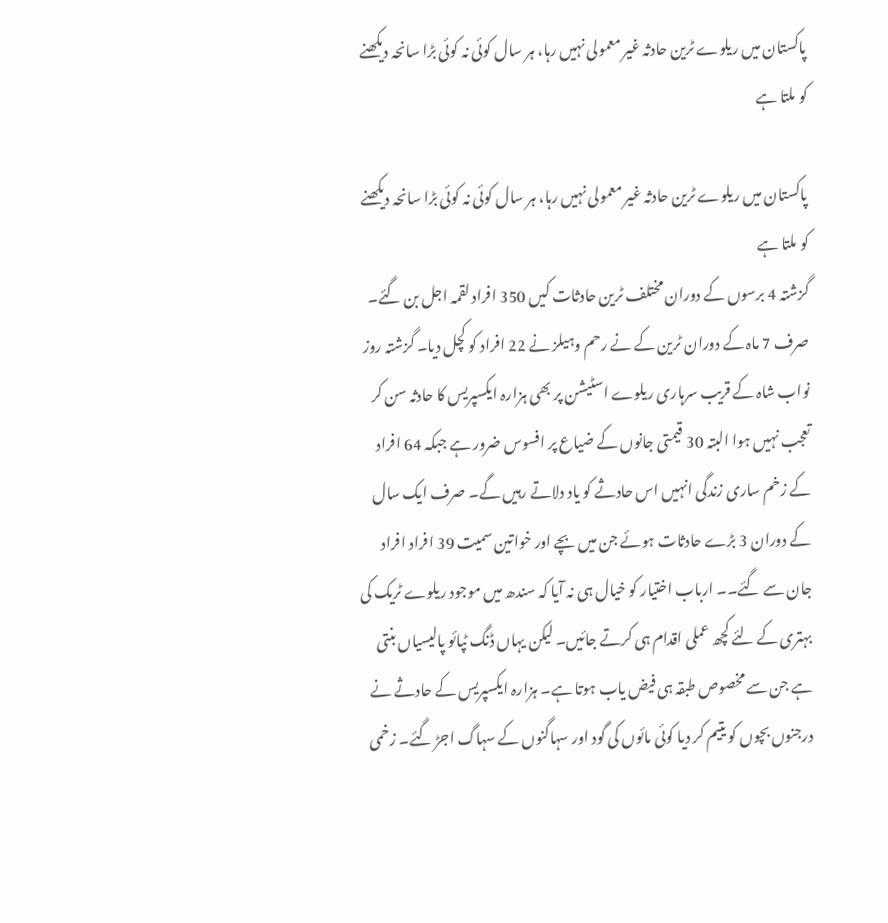پاکستان میں ریلوے ٹرین حادثہ غیر معمولی نہیں رہا، ہر سال کوئی نہ کوئی بڑا سانحہ دیکھنے کو ملتا ہے

پاکستان میں ریلوے ٹرین حادثہ غیر معمولی نہیں رہا، ہر سال کوئی نہ کوئی بڑا سانحہ دیکھنے کو ملتا ہے
گزشتہ 4 برسوں کے دوران مختلف ٹرین حادثات کیں 350 افراد لقمہ اجل بن گئے۔ صرف 7 ماہ کے دوران ٹرین کے نے رحم وہیلز نے 22 افراد کو کچل دیا۔ گزشتہ روز نواب شاہ کے قریب سرہاری ریلوے اسٹیشن پر بھی ہزارہ ایکسپریس کا حادثہ سن کر تعجب نہیں ہوا البتہ 30 قیمتی جانوں کے ضیاع پر افسوس ضرور ہے جبکہ 64 افراد کے زخم ساری زندگی انہیں اس حادثے کو یاد دلاتے رہیں گے۔ صرف ایک سال کے دوران 3 بڑے حادثات ہوئے جن میں بچے اور خواتین سمیت 39 افراد افراد جان سے گئے۔۔ ارباب اختیار کو خیال ہی نہ آیا کہ سندھ میں موجود ریلوے ٹریک کی بہتری کے لئے کچھ عملی اقدام ہی کرتے جائیں۔ لیکن یہاں ڈنگ ٹپائو پالیسیاں بنتی ہے جن سے مخصوص طبقہ ہی فیض یاب ہوتا ہے۔ ہزارہ ایکسپریس کے حادثے نے درجنوں بچوں کو یتیم کر دیا کوئی مائوں کی گود اور سہاگنوں کے سہاگ اجڑ گئے۔ زخمی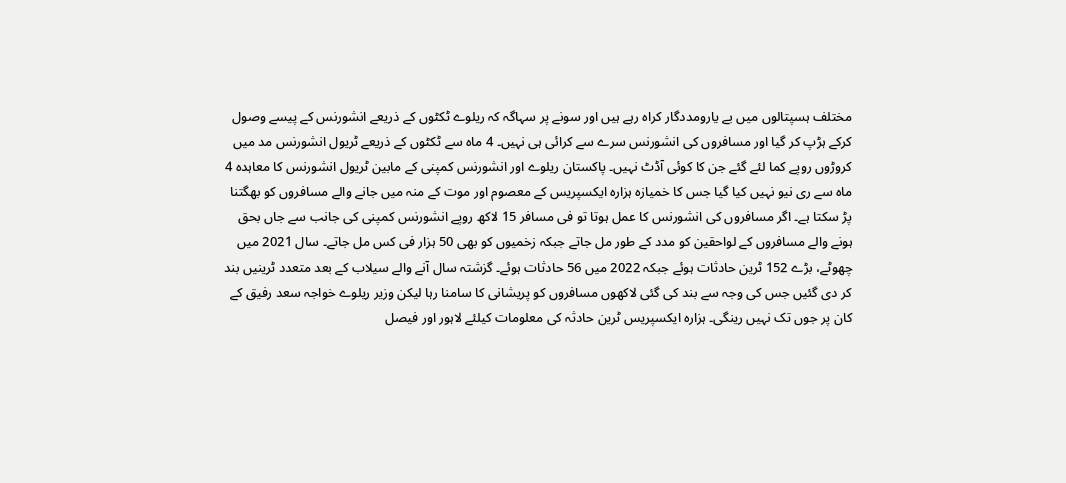مختلف ہسپتالوں میں بے یارومددگار کراہ رہے ہیں اور سونے پر سہاگہ کہ ریلوے ٹکٹوں کے ذریعے انشورنس کے پیسے وصول کرکے ہڑپ کر گیا اور مسافروں کی انشورنس سرے سے کرائی ہی نہیں۔ 4 ماہ سے ٹکٹوں کے ذریعے ٹریول انشورنس مد میں کروڑوں روپے کما لئے گئے جن کا کوئی آڈٹ نہیں۔ پاکستان ریلوے اور انشورنس کمپنی کے مابین ٹریول انشورنس کا معاہدہ 4 ماہ سے ری نیو نہیں کیا گیا جس کا خمیازہ ہزارہ ایکسپریس کے معصوم اور موت کے منہ میں جانے والے مسافروں کو بھگتنا پڑ سکتا ہے۔ اگر مسافروں کی انشورنس کا عمل ہوتا تو فی مسافر 15 لاکھ روپے انشورنس کمپنی کی جانب سے جاں بحق ہونے والے مسافروں کے لواحقین کو مدد کے طور مل جاتے جبکہ زخمیوں کو بھی 50 ہزار فی کس مل جاتے۔ سال 2021 میں چھوٹے، بڑے 152 ٹرین حادثات ہوئے جبکہ 2022 میں 56 حادثات ہوئے۔ گزشتہ سال آنے والے سیلاب کے بعد متعدد ٹرینیں بند کر دی گئیں جس کی وجہ سے بند کی گئی لاکھوں مسافروں کو پریشانی کا سامنا رہا لیکن وزیر ریلوے خواجہ سعد رفیق کے کان پر جوں تک نہیں رینگی۔ ہزارہ ایکسپریس ٹرین حادثہ کی معلومات کیلئے لاہور اور فیصل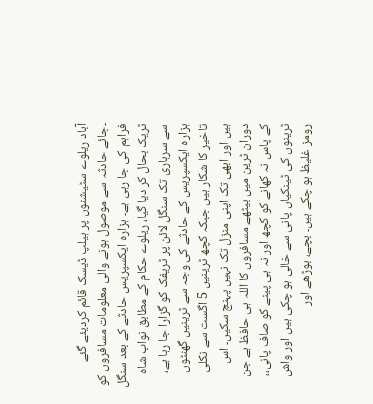آباد ریلوے سٹیشنوں پر ہیلپ ڈیسک قائم کردیئے گئے ۔جائے حادثہ سے موصول ہونے والی معلومات مسافروں کو فراہم کی جا رہی ہے۔ ہزارہ ایکسپریس حادثے کے بعد سنگل ٹریک بحال کر دیا گیا، ریلوے حکام کے مطابق نواب شاہ سے سرہاری تک سنگل لائن پر ٹریفک کو گزارا جا رہا ہے، ہزارہ ایکسپریس کے حادثے کی وجہ سے ٹرینیں گھنٹوں تاخیر کا شکار ہیں جبکہ کچھ ٹرینیں 5 اگست سے نکلی ہیں اور ابھی تک اپنی منزل تک نہیں پہنچ سکیں۔ اس دوران ٹرین میں بیٹھے مسافروں کا اللہ ہی حافظ ہے جن کے پاس نہ کھانے کو کچھ اور نہ ہی پینے کو صاف پانی،، ٹرینوں کی ٹینکیاں پانی سے خالی ہو چکی ہیں اور واش رومز غلیظ ہو چکے ہیں۔ بچے، بوڑھے اور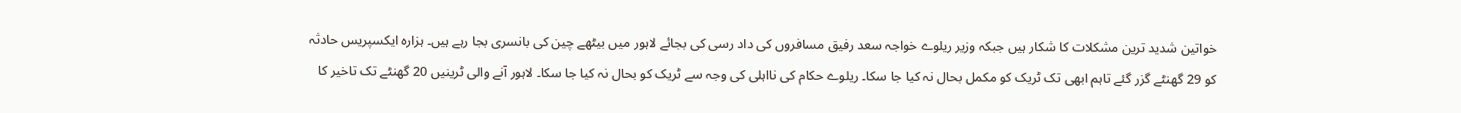خواتین شدید ترین مشکلات کا شکار ہیں جبکہ وزیر ریلوے خواجہ سعد رفیق مسافروں کی داد رسی کی بجائے لاہور میں بیٹھے چین کی بانسری بجا رہے ہیں۔ ہزارہ ایکسپریس حادثہ کو 29 گھنٹے گزر گئے تاہم ابھی تک ٹریک کو مکمل بحال نہ کیا جا سکا۔ ریلوے حکام کی نااہلی کی وجہ سے ٹریک کو بحال نہ کیا جا سکا۔ لاہور آنے والی ٹرینیں 20 گھنٹے تک تاخیر کا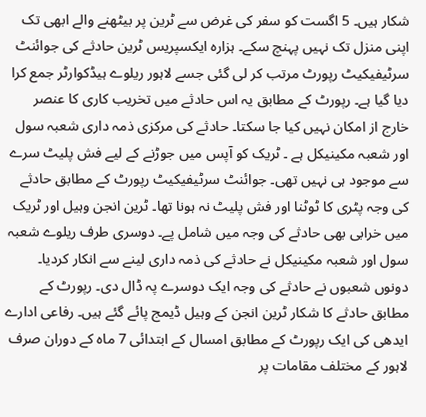شکار ہیں۔ 5 اگست کو سفر کی غرض سے ٹرین پر بیٹھنے والے ابھی تک اپنی منزل تک نہیں پہنچ سکے۔ ہزارہ ایکسپریس ٹرین حادثے کی جوائنٹ سرٹیفیکیٹ رپورٹ مرتب کر لی گئی جسے لاہور ریلوے ہیڈکوارٹر جمع کرا دیا گیا ہے۔ رپورٹ کے مطابق یہ اس حادثے میں تخریب کاری کا عنصر خارج از امکان نہیں کیا جا سکتا۔ حادثے کی مرکزی ذمہ داری شعبہ سول اور شعبہ مکینیکل ہے ۔ ٹریک کو آپس میں جوڑنے کے لیے فش پلیٹ سرے سے موجود ہی نہیں تھی۔ جوائنٹ سرٹیفیکیٹ رپورٹ کے مطابق حادثے کی وجہ پٹری کا ٹوٹنا اور فش پلیٹ نہ ہونا تھا۔ ٹرین انجن وہیل اور ٹریک میں خرابی بھی حادثے کی وجہ میں شامل پے۔ دوسری طرف ریلوے شعبہ سول اور شعبہ مکینیکل نے حادثے کی ذمہ داری لینے سے انکار کردیا۔ دونوں شعبوں نے حادثے کی وجہ ایک دوسرے پہ ڈال دی۔ رپورٹ کے مطابق حادثے کا شکار ٹرین انجن کے وہیل ڈیمج پائے گئے ہیں۔ رفاعی ادارے ایدھی کی ایک رپورٹ کے مطابق امسال کے ابتدائی 7 ماہ کے دوران صرف لاہور کے مختلف مقامات پر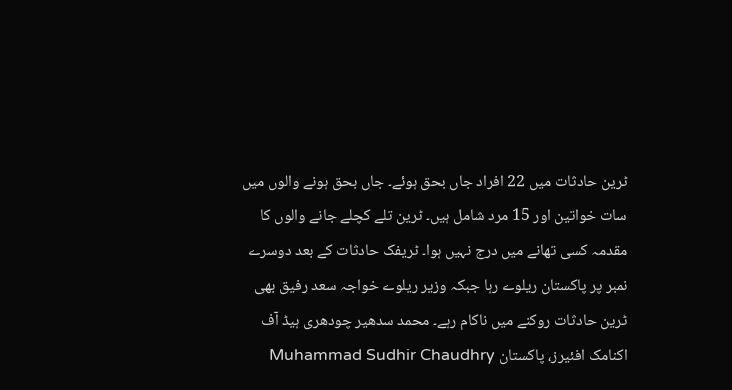ٹرین حادثات میں 22 افراد جاں بحق ہوئے۔ جاں بحق ہونے والوں میں سات خواتین اور 15 مرد شامل ہیں۔ ٹرین تلے کچلے جانے والوں کا مقدمہ کسی تھانے میں درج نہیں ہوا۔ ٹریفک حادثات کے بعد دوسرے نمبر پر پاکستان ریلوے رہا جبکہ وزیر ریلوے خواجہ سعد رفیق بھی ٹرین حادثات روکنے میں ناکام رہے۔ محمد سدھیر چودھری ہیڈ آف اکنامک افئیرز، پاکستان Muhammad Sudhir Chaudhry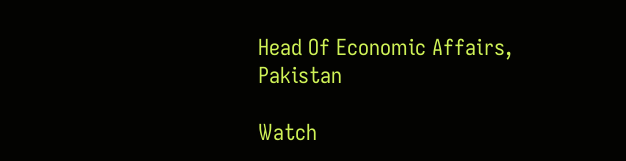Head Of Economic Affairs, Pakistan

Watch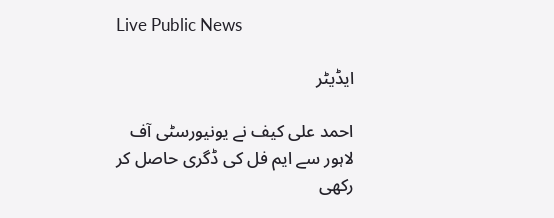Live Public News

ایڈیٹر

احمد علی کیف نے یونیورسٹی آف لاہور سے ایم فل کی ڈگری حاصل کر رکھی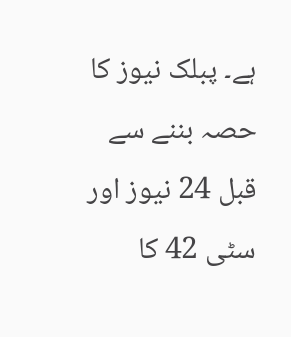ہے۔ پبلک نیوز کا حصہ بننے سے قبل 24 نیوز اور سٹی 42 کا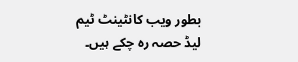بطور ویب کانٹینٹ ٹیم لیڈ حصہ رہ چکے ہیں۔